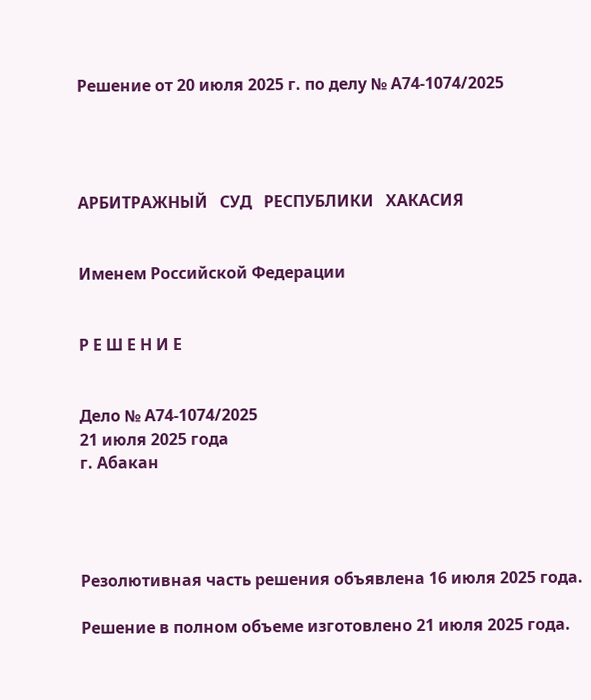Решение от 20 июля 2025 г. по делу № А74-1074/2025




АРБИТРАЖНЫЙ   СУД   РЕСПУБЛИКИ   ХАКАСИЯ


Именем Российской Федерации


Р Е Ш Е Н И Е


Дело № А74-1074/2025
21 июля 2025 года
г. Абакан




Резолютивная часть решения объявлена 16 июля 2025 года.

Решение в полном объеме изготовлено 21 июля 2025 года.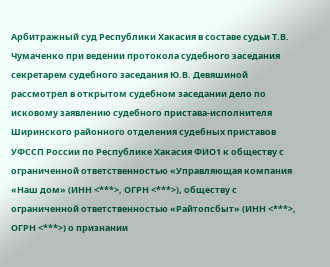Арбитражный суд Республики Хакасия в составе судьи Т.В. Чумаченко при ведении протокола судебного заседания секретарем судебного заседания Ю.В. Девяшиной рассмотрел в открытом судебном заседании дело по исковому заявлению судебного пристава-исполнителя Ширинского районного отделения судебных приставов УФССП России по Республике Хакасия ФИО1 к обществу с ограниченной ответственностью «Управляющая компания «Наш дом» (ИНН <***>, ОГРН <***>), обществу с ограниченной ответственностью «Райтопсбыт» (ИНН <***>, ОГРН <***>) о признании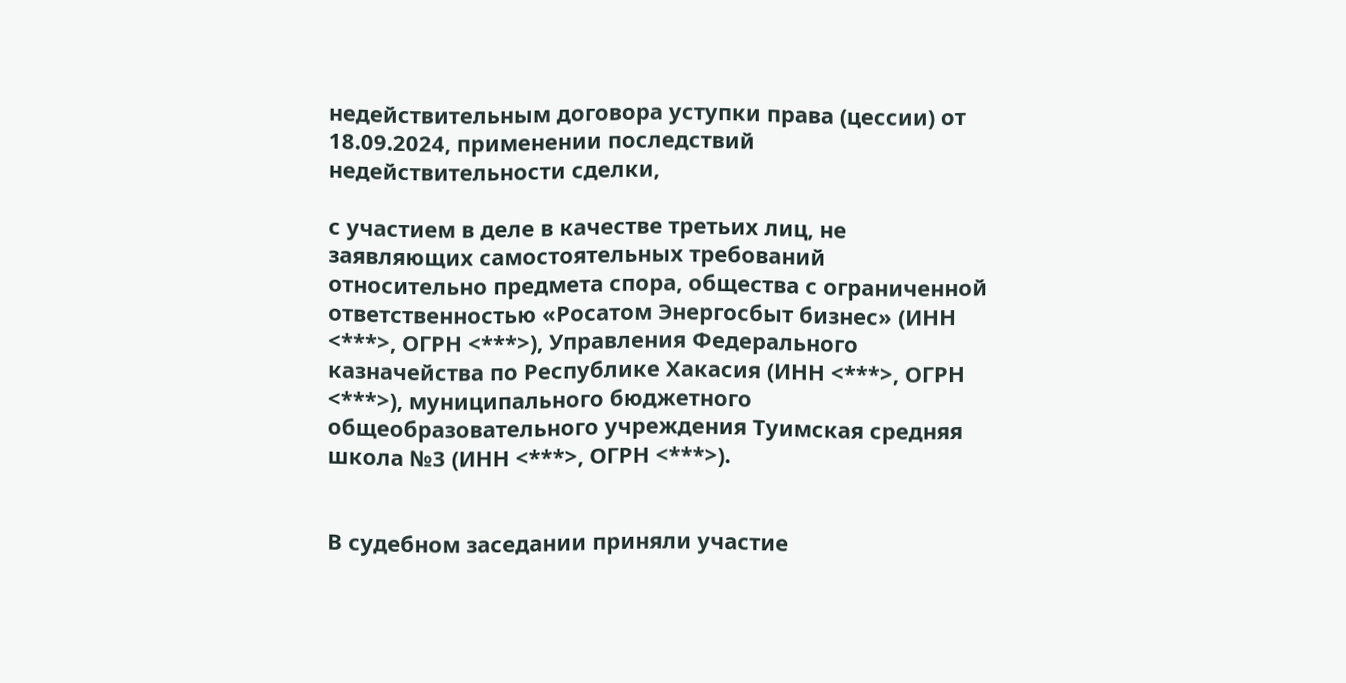недействительным договора уступки права (цессии) от 18.09.2024, применении последствий недействительности сделки,

с участием в деле в качестве третьих лиц, не заявляющих самостоятельных требований относительно предмета спора, общества с ограниченной ответственностью «Росатом Энергосбыт бизнес» (ИНН <***>, ОГРН <***>), Управления Федерального казначейства по Республике Хакасия (ИНН <***>, ОГРН <***>), муниципального бюджетного общеобразовательного учреждения Туимская средняя школа №3 (ИНН <***>, ОГРН <***>).


В судебном заседании приняли участие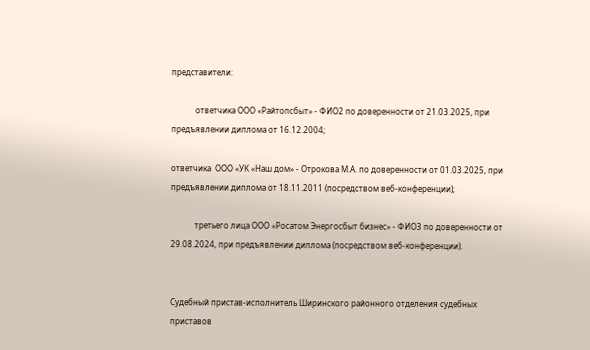представители:

            ответчика ООО «Райтопсбыт» - ФИО2 по доверенности от 21.03.2025, при предъявлении диплома от 16.12.2004;

ответчика  ООО «УК «Наш дом» - Отрокова М.А. по доверенности от 01.03.2025, при предъявлении диплома от 18.11.2011 (посредством веб-конференции);

            третьего лица ООО «Росатом Энергосбыт бизнес» - ФИО3 по доверенности от 29.08.2024, при предъявлении диплома (посредством веб-конференции).


Судебный пристав-исполнитель Ширинского районного отделения судебных приставов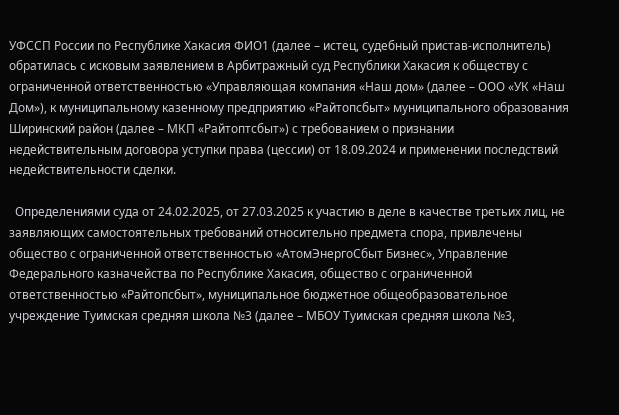УФССП России по Республике Хакасия ФИО1 (далее – истец, судебный пристав-исполнитель) обратилась с исковым заявлением в Арбитражный суд Республики Хакасия к обществу с ограниченной ответственностью «Управляющая компания «Наш дом» (далее – ООО «УК «Наш Дом»), к муниципальному казенному предприятию «Райтопсбыт» муниципального образования Ширинский район (далее – МКП «Райтоптсбыт») с требованием о признании недействительным договора уступки права (цессии) от 18.09.2024 и применении последствий недействительности сделки.

  Определениями суда от 24.02.2025, от 27.03.2025 к участию в деле в качестве третьих лиц, не заявляющих самостоятельных требований относительно предмета спора, привлечены общество с ограниченной ответственностью «АтомЭнергоСбыт Бизнес», Управление Федерального казначейства по Республике Хакасия, общество с ограниченной ответственностью «Райтопсбыт», муниципальное бюджетное общеобразовательное учреждение Туимская средняя школа №3 (далее – МБОУ Туимская средняя школа №3,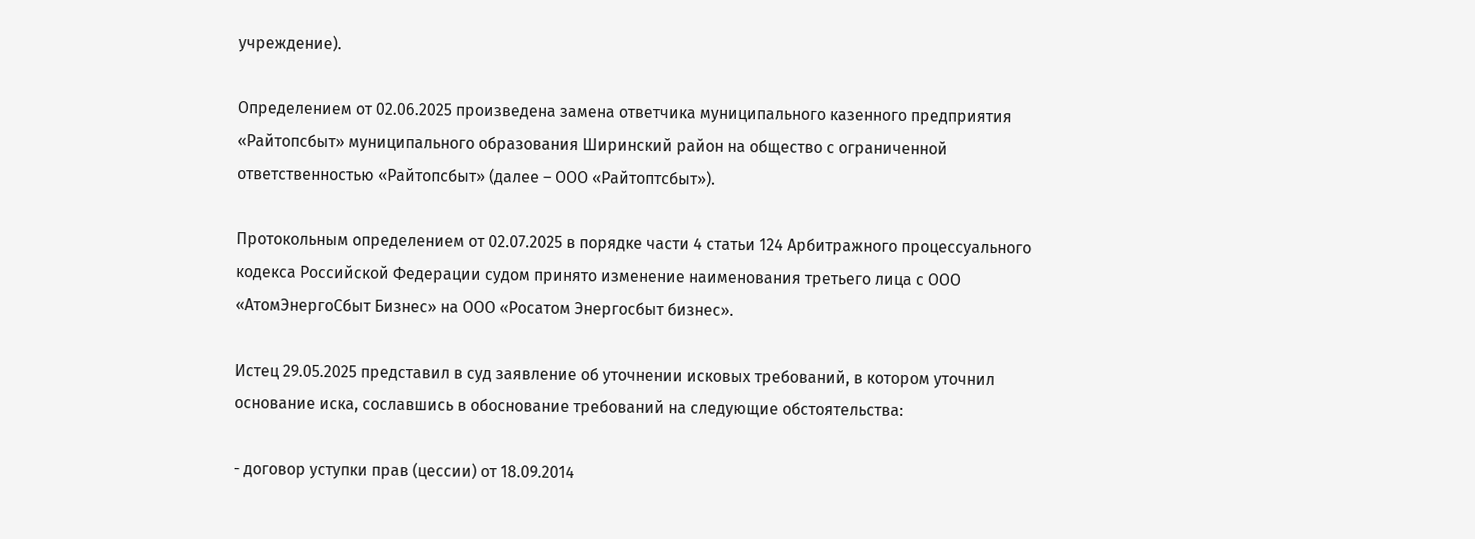учреждение).

Определением от 02.06.2025 произведена замена ответчика муниципального казенного предприятия «Райтопсбыт» муниципального образования Ширинский район на общество с ограниченной ответственностью «Райтопсбыт» (далее – ООО «Райтоптсбыт»).

Протокольным определением от 02.07.2025 в порядке части 4 статьи 124 Арбитражного процессуального кодекса Российской Федерации судом принято изменение наименования третьего лица с ООО «АтомЭнергоСбыт Бизнес» на ООО «Росатом Энергосбыт бизнес».

Истец 29.05.2025 представил в суд заявление об уточнении исковых требований, в котором уточнил основание иска, сославшись в обоснование требований на следующие обстоятельства:

- договор уступки прав (цессии) от 18.09.2014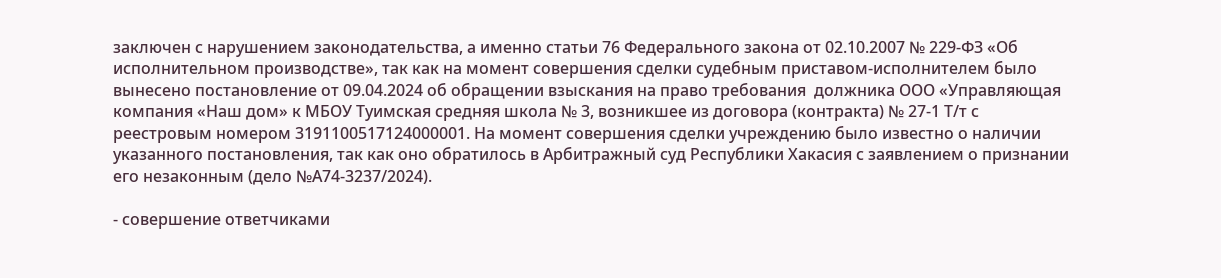заключен с нарушением законодательства, а именно статьи 76 Федерального закона от 02.10.2007 № 229-ФЗ «Об исполнительном производстве», так как на момент совершения сделки судебным приставом-исполнителем было вынесено постановление от 09.04.2024 об обращении взыскания на право требования  должника ООО «Управляющая компания «Наш дом» к МБОУ Туимская средняя школа № 3, возникшее из договора (контракта) № 27-1 Т/т с реестровым номером 3191100517124000001. На момент совершения сделки учреждению было известно о наличии указанного постановления, так как оно обратилось в Арбитражный суд Республики Хакасия с заявлением о признании его незаконным (дело №А74-3237/2024).

- совершение ответчиками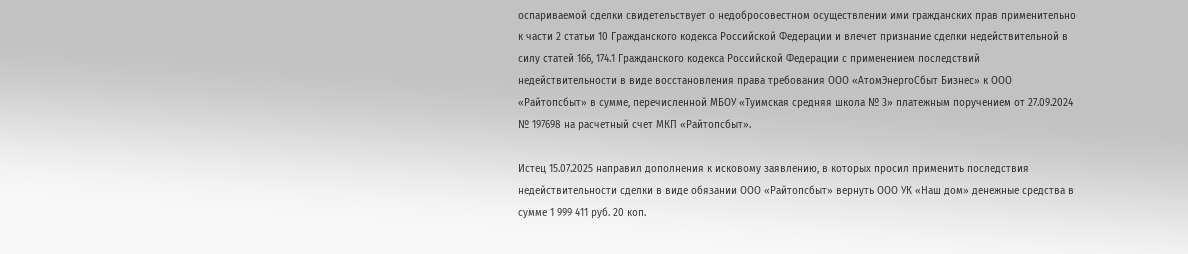оспариваемой сделки свидетельствует о недобросовестном осуществлении ими гражданских прав применительно к части 2 статьи 10 Гражданского кодекса Российской Федерации и влечет признание сделки недействительной в силу статей 166, 174.1 Гражданского кодекса Российской Федерации с применением последствий недействительности в виде восстановления права требования ООО «АтомЭнергоСбыт Бизнес» к ООО «Райтопсбыт» в сумме, перечисленной МБОУ «Туимская средняя школа № 3» платежным поручением от 27.09.2024 № 197698 на расчетный счет МКП «Райтопсбыт».

Истец 15.07.2025 направил дополнения к исковому заявлению, в которых просил применить последствия недействительности сделки в виде обязании ООО «Райтопсбыт» вернуть ООО УК «Наш дом» денежные средства в сумме 1 999 411 руб. 20 коп.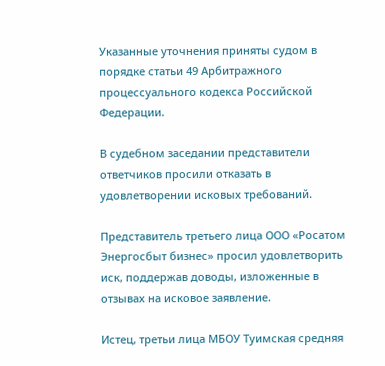Указанные уточнения приняты судом в порядке статьи 49 Арбитражного процессуального кодекса Российской Федерации.

В судебном заседании представители ответчиков просили отказать в удовлетворении исковых требований.

Представитель третьего лица ООО «Росатом Энергосбыт бизнес» просил удовлетворить иск, поддержав доводы, изложенные в отзывах на исковое заявление.

Истец, третьи лица МБОУ Туимская средняя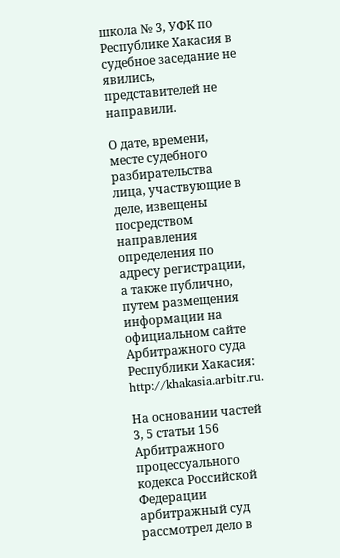школа № 3, УФК по Республике Хакасия в судебное заседание не явились, представителей не направили.

О дате, времени, месте судебного разбирательства лица, участвующие в деле, извещены посредством  направления определения по адресу регистрации, а также публично, путем размещения информации на официальном сайте Арбитражного суда Республики Хакасия: http://khakasia.arbitr.ru.

На основании частей 3, 5 статьи 156 Арбитражного процессуального кодекса Российской Федерации арбитражный суд рассмотрел дело в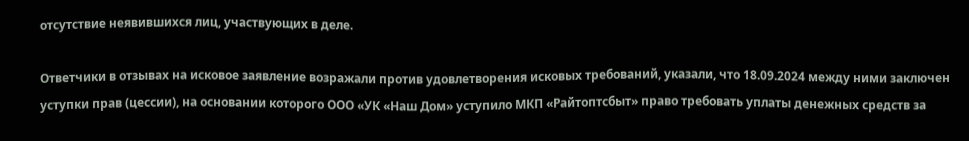отсутствие неявившихся лиц, участвующих в деле.

Ответчики в отзывах на исковое заявление возражали против удовлетворения исковых требований, указали, что 18.09.2024 между ними заключен уступки прав (цессии), на основании которого ООО «УК «Наш Дом» уступило МКП «Райтоптсбыт» право требовать уплаты денежных средств за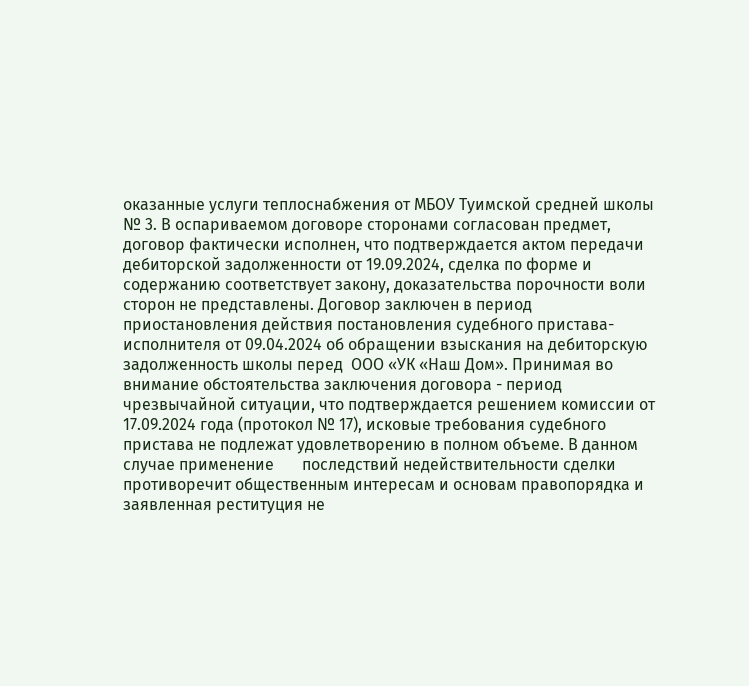оказанные услуги теплоснабжения от МБОУ Туимской средней школы № 3. В оспариваемом договоре сторонами согласован предмет, договор фактически исполнен, что подтверждается актом передачи дебиторской задолженности от 19.09.2024, сделка по форме и содержанию соответствует закону, доказательства порочности воли сторон не представлены. Договор заключен в период приостановления действия постановления судебного пристава-исполнителя от 09.04.2024 об обращении взыскания на дебиторскую задолженность школы перед  ООО «УК «Наш Дом». Принимая во внимание обстоятельства заключения договора - период чрезвычайной ситуации, что подтверждается решением комиссии от 17.09.2024 года (протокол № 17), исковые требования судебного пристава не подлежат удовлетворению в полном объеме. В данном случае применение       последствий недействительности сделки противоречит общественным интересам и основам правопорядка и заявленная реституция не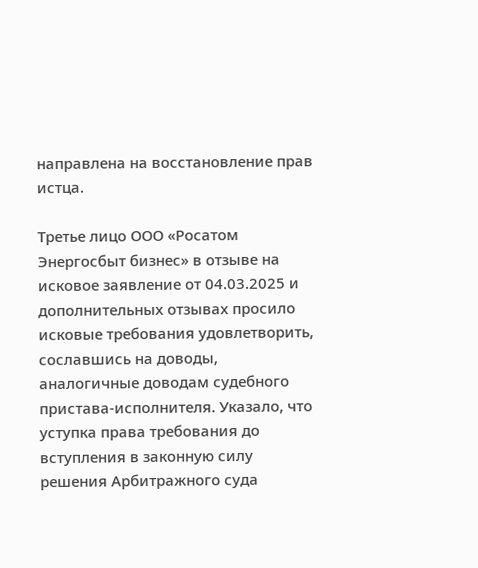направлена на восстановление прав истца.

Третье лицо ООО «Росатом Энергосбыт бизнес» в отзыве на исковое заявление от 04.03.2025 и дополнительных отзывах просило исковые требования удовлетворить, сославшись на доводы, аналогичные доводам судебного пристава-исполнителя. Указало, что уступка права требования до вступления в законную силу решения Арбитражного суда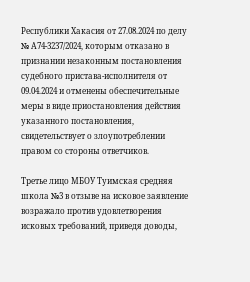Республики Хакасия от 27.08.2024 по делу № А74-3237/2024, которым отказано в признании незаконным постановления судебного пристава-исполнителя от 09.04.2024 и отменены обеспечительные меры в виде приостановления действия указанного постановления, свидетельствует о злоупотреблении правом со стороны ответчиков.

Третье лицо МБОУ Туимская средняя школа №3 в отзыве на исковое заявление возражало против удовлетворения исковых требований, приведя доводы,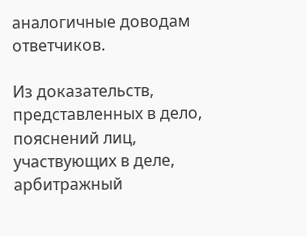аналогичные доводам ответчиков.

Из доказательств, представленных в дело, пояснений лиц, участвующих в деле, арбитражный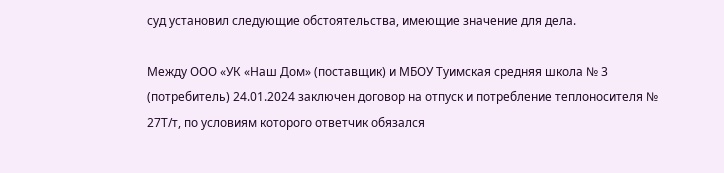суд установил следующие обстоятельства, имеющие значение для дела.

Между ООО «УК «Наш Дом» (поставщик) и МБОУ Туимская средняя школа № 3 (потребитель) 24.01.2024 заключен договор на отпуск и потребление теплоносителя № 27Т/т, по условиям которого ответчик обязался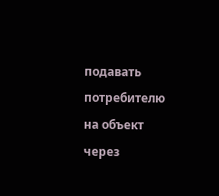подавать потребителю на объект через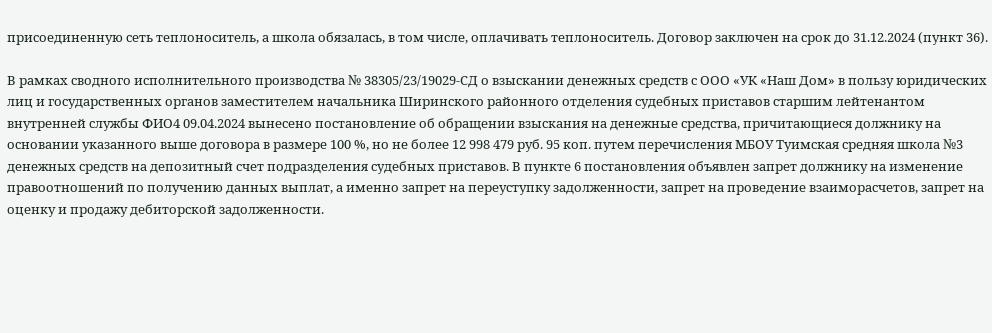присоединенную сеть теплоноситель, а школа обязалась, в том числе, оплачивать теплоноситель. Договор заключен на срок до 31.12.2024 (пункт 36).

В рамках сводного исполнительного производства № 38305/23/19029-СД о взыскании денежных средств с ООО «УК «Наш Дом» в пользу юридических лиц и государственных органов заместителем начальника Ширинского районного отделения судебных приставов старшим лейтенантом внутренней службы ФИО4 09.04.2024 вынесено постановление об обращении взыскания на денежные средства, причитающиеся должнику на основании указанного выше договора в размере 100 %, но не более 12 998 479 руб. 95 коп. путем перечисления МБОУ Туимская средняя школа №3 денежных средств на депозитный счет подразделения судебных приставов. В пункте 6 постановления объявлен запрет должнику на изменение правоотношений по получению данных выплат, а именно запрет на переуступку задолженности, запрет на проведение взаиморасчетов, запрет на оценку и продажу дебиторской задолженности.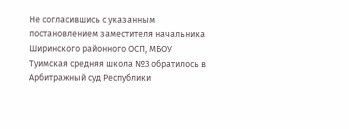Не согласившись с указанным постановлением заместителя начальника Ширинского районного ОСП, МБОУ Туимская средняя школа №3 обратилось в Арбитражный суд Республики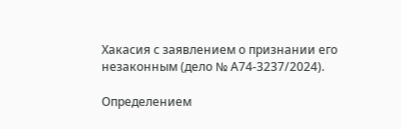Хакасия с заявлением о признании его незаконным (дело № А74-3237/2024).

Определением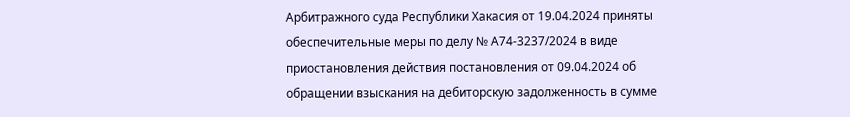Арбитражного суда Республики Хакасия от 19.04.2024 приняты обеспечительные меры по делу № А74-3237/2024 в виде приостановления действия постановления от 09.04.2024 об обращении взыскания на дебиторскую задолженность в сумме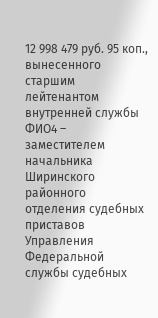12 998 479 руб. 95 коп., вынесенного старшим лейтенантом внутренней службы ФИО4 – заместителем начальника Ширинского районного отделения судебных приставов Управления Федеральной службы судебных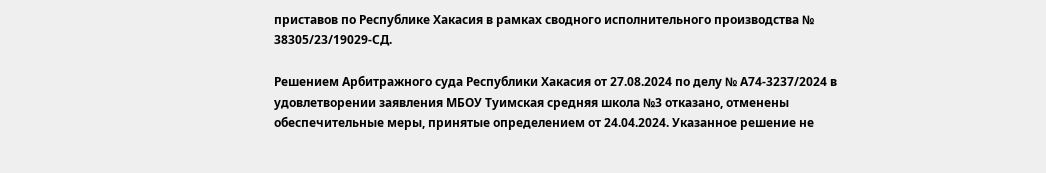приставов по Республике Хакасия в рамках сводного исполнительного производства № 38305/23/19029-СД.

Решением Арбитражного суда Республики Хакасия от 27.08.2024 по делу № А74-3237/2024 в удовлетворении заявления МБОУ Туимская средняя школа №3 отказано, отменены обеспечительные меры, принятые определением от 24.04.2024. Указанное решение не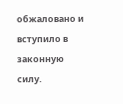обжаловано и вступило в законную силу.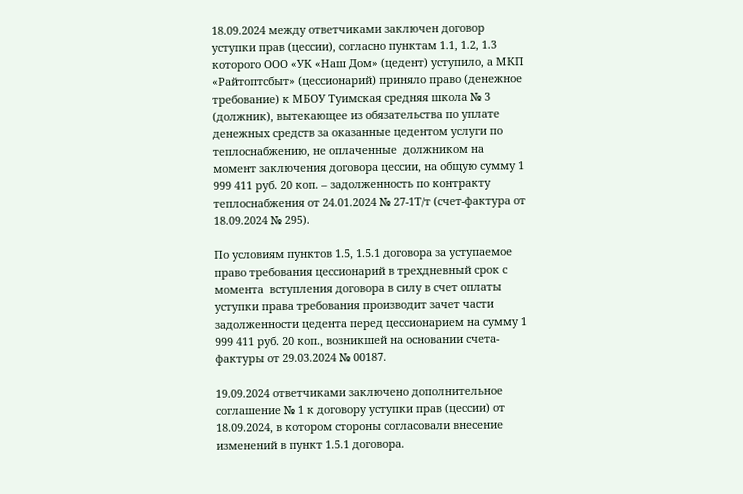18.09.2024 между ответчиками заключен договор уступки прав (цессии), согласно пунктам 1.1, 1.2, 1.3 которого ООО «УК «Наш Дом» (цедент) уступило, а МКП «Райтоптсбыт» (цессионарий) приняло право (денежное требование) к МБОУ Туимская средняя школа № 3 (должник), вытекающее из обязательства по уплате денежных средств за оказанные цедентом услуги по теплоснабжению, не оплаченные  должником на момент заключения договора цессии, на общую сумму 1 999 411 руб. 20 коп. – задолженность по контракту теплоснабжения от 24.01.2024 № 27-1Т/т (счет-фактура от 18.09.2024 № 295).

По условиям пунктов 1.5, 1.5.1 договора за уступаемое право требования цессионарий в трехдневный срок с момента  вступления договора в силу в счет оплаты уступки права требования производит зачет части задолженности цедента перед цессионарием на сумму 1 999 411 руб. 20 коп., возникшей на основании счета-фактуры от 29.03.2024 № 00187.

19.09.2024 ответчиками заключено дополнительное соглашение № 1 к договору уступки прав (цессии) от 18.09.2024, в котором стороны согласовали внесение изменений в пункт 1.5.1 договора.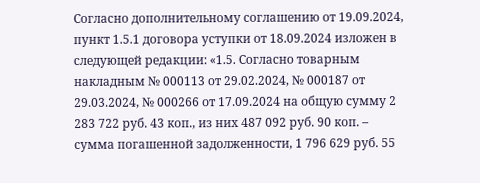Согласно дополнительному соглашению от 19.09.2024, пункт 1.5.1 договора уступки от 18.09.2024 изложен в следующей редакции: «1.5. Согласно товарным накладным № 000113 от 29.02.2024, № 000187 от 29.03.2024, № 000266 от 17.09.2024 на общую сумму 2 283 722 руб. 43 коп., из них 487 092 руб. 90 коп. – сумма погашенной задолженности, 1 796 629 руб. 55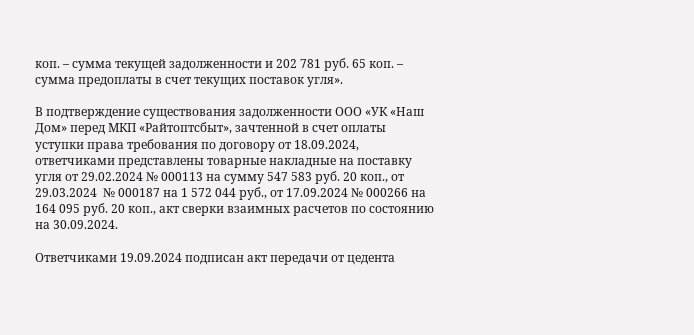коп. – сумма текущей задолженности и 202 781 руб. 65 коп. – сумма предоплаты в счет текущих поставок угля».

В подтверждение существования задолженности ООО «УК «Наш Дом» перед МКП «Райтоптсбыт», зачтенной в счет оплаты уступки права требования по договору от 18.09.2024, ответчиками представлены товарные накладные на поставку угля от 29.02.2024 № 000113 на сумму 547 583 руб. 20 коп., от 29.03.2024  № 000187 на 1 572 044 руб., от 17.09.2024 № 000266 на 164 095 руб. 20 коп., акт сверки взаимных расчетов по состоянию на 30.09.2024.

Ответчиками 19.09.2024 подписан акт передачи от цедента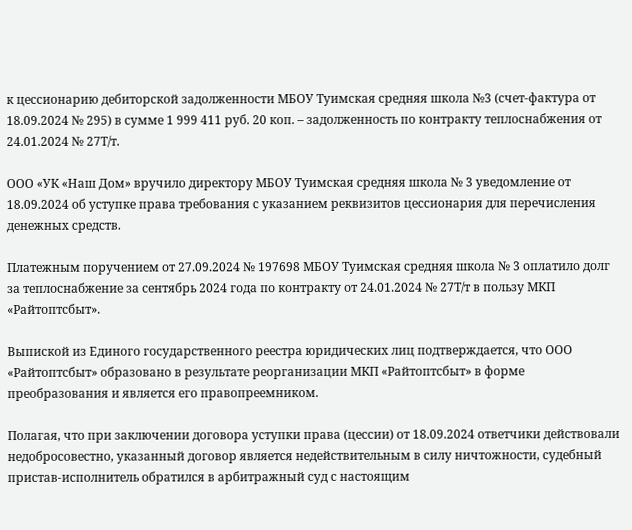к цессионарию дебиторской задолженности МБОУ Туимская средняя школа №3 (счет-фактура от 18.09.2024 № 295) в сумме 1 999 411 руб. 20 коп. – задолженность по контракту теплоснабжения от 24.01.2024 № 27Т/т.

ООО «УК «Наш Дом» вручило директору МБОУ Туимская средняя школа № 3 уведомление от 18.09.2024 об уступке права требования с указанием реквизитов цессионария для перечисления денежных средств.

Платежным поручением от 27.09.2024 № 197698 МБОУ Туимская средняя школа № 3 оплатило долг за теплоснабжение за сентябрь 2024 года по контракту от 24.01.2024 № 27Т/т в пользу МКП «Райтоптсбыт».

Выпиской из Единого государственного реестра юридических лиц подтверждается, что ООО «Райтоптсбыт» образовано в результате реорганизации МКП «Райтоптсбыт» в форме преобразования и является его правопреемником.

Полагая, что при заключении договора уступки права (цессии) от 18.09.2024 ответчики действовали недобросовестно, указанный договор является недействительным в силу ничтожности, судебный пристав-исполнитель обратился в арбитражный суд с настоящим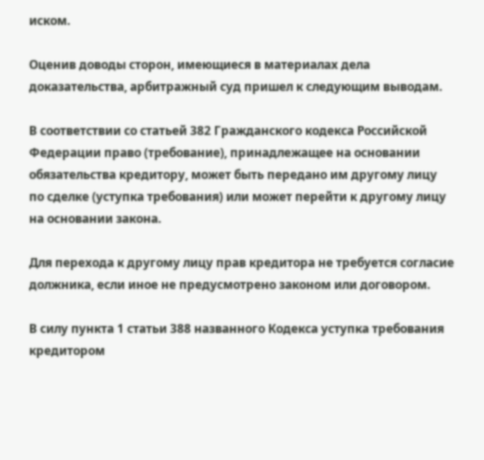иском.

Оценив доводы сторон, имеющиеся в материалах дела доказательства, арбитражный суд пришел к следующим выводам.

В соответствии со статьей 382 Гражданского кодекса Российской Федерации право (требование), принадлежащее на основании обязательства кредитору, может быть передано им другому лицу по сделке (уступка требования) или может перейти к другому лицу на основании закона.

Для перехода к другому лицу прав кредитора не требуется согласие должника, если иное не предусмотрено законом или договором.

В силу пункта 1 статьи 388 названного Кодекса уступка требования кредитором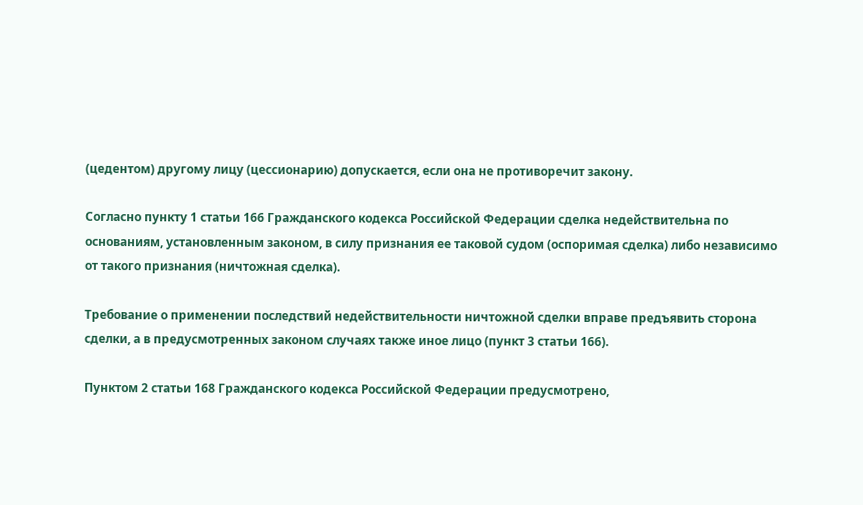(цедентом) другому лицу (цессионарию) допускается, если она не противоречит закону.

Согласно пункту 1 статьи 166 Гражданского кодекса Российской Федерации сделка недействительна по основаниям, установленным законом, в силу признания ее таковой судом (оспоримая сделка) либо независимо от такого признания (ничтожная сделка).

Требование о применении последствий недействительности ничтожной сделки вправе предъявить сторона сделки, а в предусмотренных законом случаях также иное лицо (пункт 3 статьи 166).

Пунктом 2 статьи 168 Гражданского кодекса Российской Федерации предусмотрено,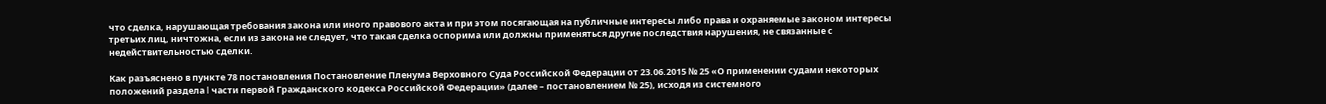что сделка, нарушающая требования закона или иного правового акта и при этом посягающая на публичные интересы либо права и охраняемые законом интересы третьих лиц, ничтожна, если из закона не следует, что такая сделка оспорима или должны применяться другие последствия нарушения, не связанные с недействительностью сделки.

Как разъяснено в пункте 78 постановления Постановление Пленума Верховного Суда Российской Федерации от 23.06.2015 № 25 «О применении судами некоторых положений раздела I части первой Гражданского кодекса Российской Федерации» (далее – постановлением № 25), исходя из системного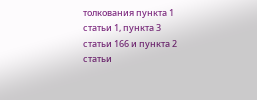толкования пункта 1 статьи 1, пункта 3 статьи 166 и пункта 2 статьи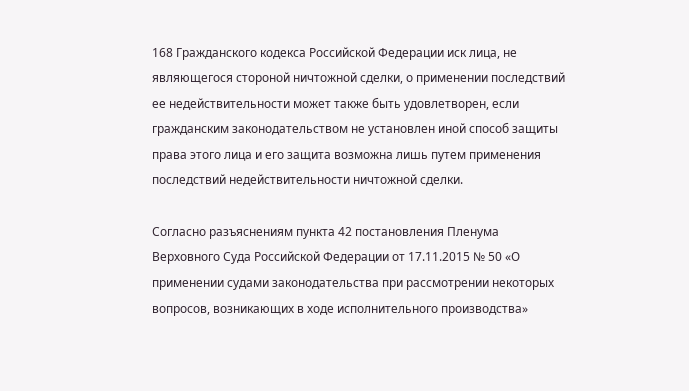168 Гражданского кодекса Российской Федерации иск лица, не являющегося стороной ничтожной сделки, о применении последствий ее недействительности может также быть удовлетворен, если гражданским законодательством не установлен иной способ защиты права этого лица и его защита возможна лишь путем применения последствий недействительности ничтожной сделки.

Согласно разъяснениям пункта 42 постановления Пленума Верховного Суда Российской Федерации от 17.11.2015 № 50 «О применении судами законодательства при рассмотрении некоторых вопросов, возникающих в ходе исполнительного производства»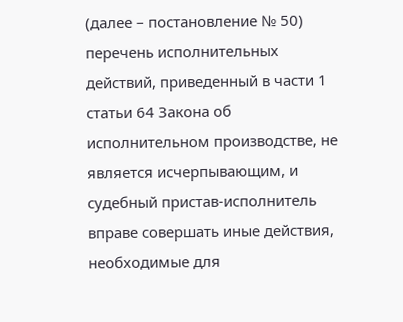(далее – постановление № 50) перечень исполнительных действий, приведенный в части 1 статьи 64 Закона об исполнительном производстве, не является исчерпывающим, и судебный пристав-исполнитель вправе совершать иные действия, необходимые для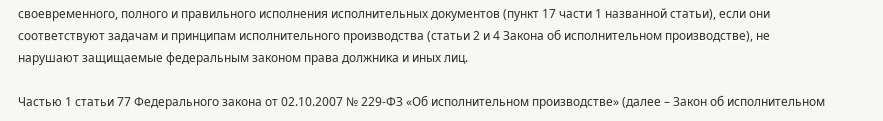своевременного, полного и правильного исполнения исполнительных документов (пункт 17 части 1 названной статьи), если они соответствуют задачам и принципам исполнительного производства (статьи 2 и 4 Закона об исполнительном производстве), не нарушают защищаемые федеральным законом права должника и иных лиц.

Частью 1 статьи 77 Федерального закона от 02.10.2007 № 229-ФЗ «Об исполнительном производстве» (далее – Закон об исполнительном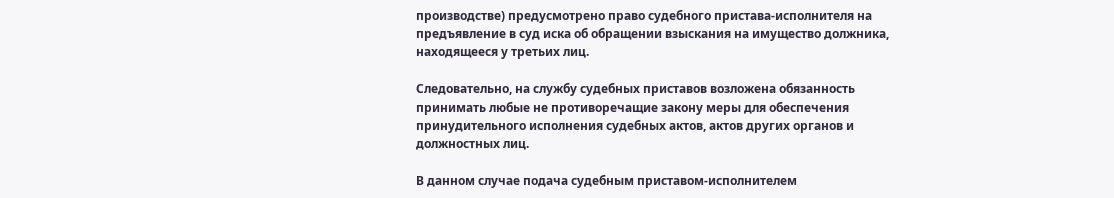производстве) предусмотрено право судебного пристава-исполнителя на предъявление в суд иска об обращении взыскания на имущество должника, находящееся у третьих лиц.

Следовательно, на службу судебных приставов возложена обязанность принимать любые не противоречащие закону меры для обеспечения принудительного исполнения судебных актов, актов других органов и должностных лиц.

В данном случае подача судебным приставом-исполнителем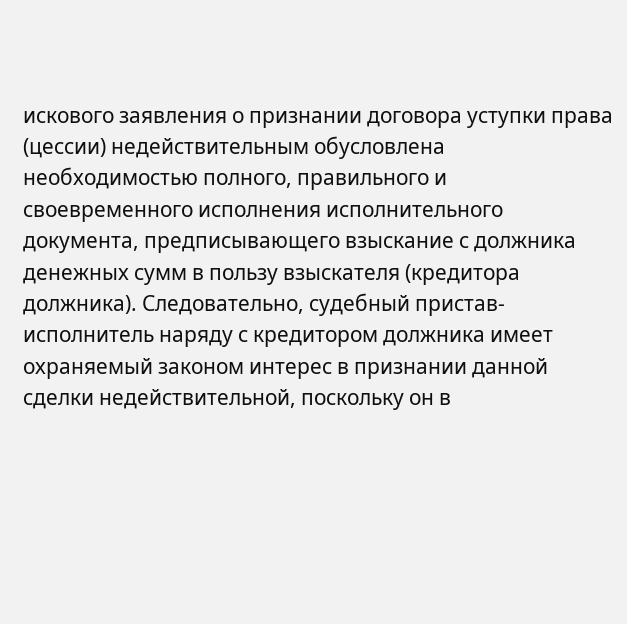искового заявления о признании договора уступки права (цессии) недействительным обусловлена необходимостью полного, правильного и своевременного исполнения исполнительного документа, предписывающего взыскание с должника денежных сумм в пользу взыскателя (кредитора должника). Следовательно, судебный пристав-исполнитель наряду с кредитором должника имеет охраняемый законом интерес в признании данной сделки недействительной, поскольку он в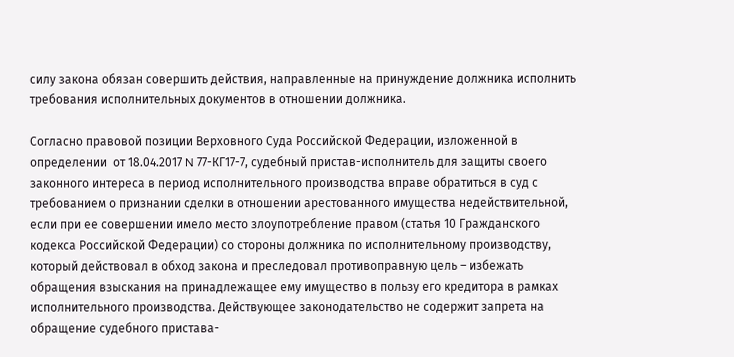силу закона обязан совершить действия, направленные на принуждение должника исполнить требования исполнительных документов в отношении должника.

Согласно правовой позиции Верховного Суда Российской Федерации, изложенной в определении  от 18.04.2017 N 77-КГ17-7, судебный пристав-исполнитель для защиты своего законного интереса в период исполнительного производства вправе обратиться в суд с требованием о признании сделки в отношении арестованного имущества недействительной, если при ее совершении имело место злоупотребление правом (статья 10 Гражданского кодекса Российской Федерации) со стороны должника по исполнительному производству, который действовал в обход закона и преследовал противоправную цель – избежать обращения взыскания на принадлежащее ему имущество в пользу его кредитора в рамках исполнительного производства. Действующее законодательство не содержит запрета на обращение судебного пристава-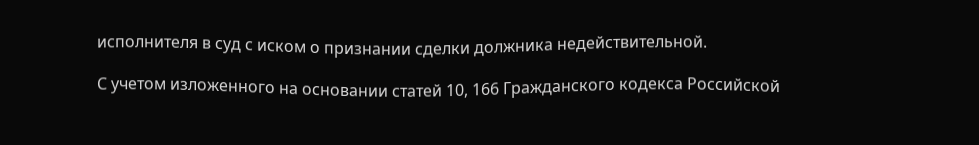исполнителя в суд с иском о признании сделки должника недействительной.

С учетом изложенного на основании статей 10, 166 Гражданского кодекса Российской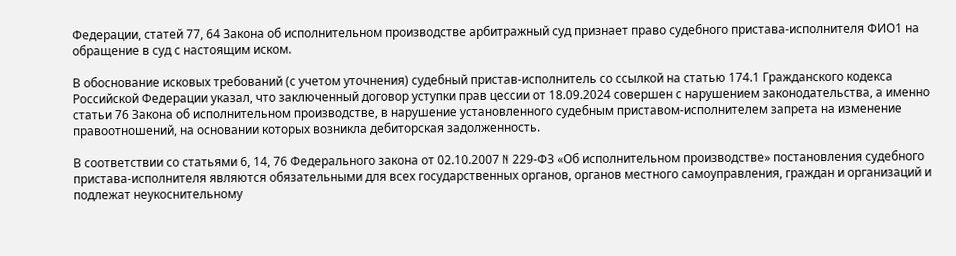Федерации, статей 77, 64 Закона об исполнительном производстве арбитражный суд признает право судебного пристава-исполнителя ФИО1 на обращение в суд с настоящим иском.

В обоснование исковых требований (с учетом уточнения) судебный пристав-исполнитель со ссылкой на статью 174.1 Гражданского кодекса Российской Федерации указал, что заключенный договор уступки прав цессии от 18.09.2024 совершен с нарушением законодательства, а именно статьи 76 Закона об исполнительном производстве, в нарушение установленного судебным приставом-исполнителем запрета на изменение правоотношений, на основании которых возникла дебиторская задолженность.

В соответствии со статьями 6, 14, 76 Федерального закона от 02.10.2007 N 229-ФЗ «Об исполнительном производстве» постановления судебного пристава-исполнителя являются обязательными для всех государственных органов, органов местного самоуправления, граждан и организаций и подлежат неукоснительному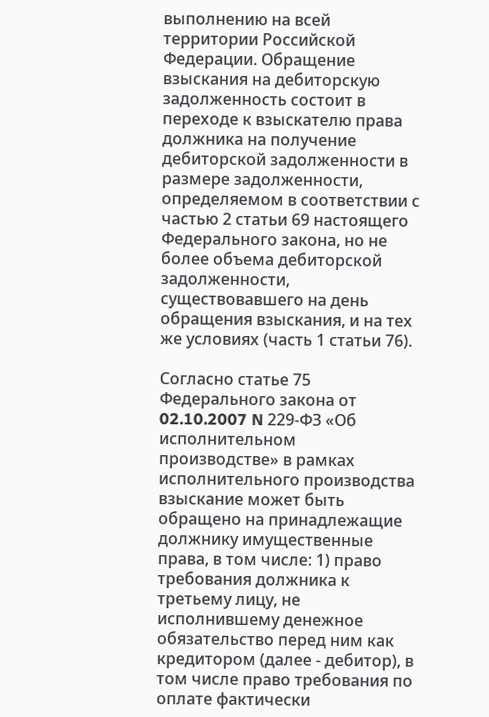выполнению на всей территории Российской Федерации. Обращение взыскания на дебиторскую задолженность состоит в переходе к взыскателю права должника на получение дебиторской задолженности в размере задолженности, определяемом в соответствии с частью 2 статьи 69 настоящего Федерального закона, но не более объема дебиторской задолженности, существовавшего на день обращения взыскания, и на тех же условиях (часть 1 статьи 76).

Согласно статье 75 Федерального закона от 02.10.2007 N 229-ФЗ «Об исполнительном производстве» в рамках исполнительного производства взыскание может быть обращено на принадлежащие должнику имущественные права, в том числе: 1) право требования должника к третьему лицу, не исполнившему денежное обязательство перед ним как кредитором (далее - дебитор), в том числе право требования по оплате фактически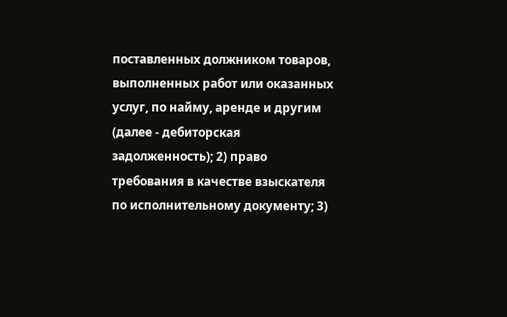поставленных должником товаров, выполненных работ или оказанных услуг, по найму, аренде и другим (далее - дебиторская задолженность); 2) право требования в качестве взыскателя по исполнительному документу; 3)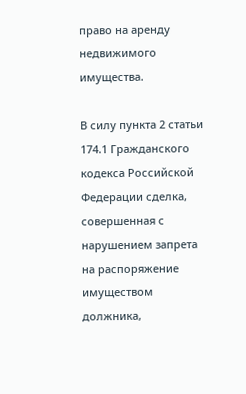право на аренду недвижимого имущества.

В силу пункта 2 статьи 174.1 Гражданского кодекса Российской Федерации сделка, совершенная с нарушением запрета на распоряжение имуществом должника,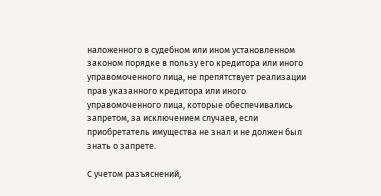наложенного в судебном или ином установленном законом порядке в пользу его кредитора или иного управомоченного лица, не препятствует реализации прав указанного кредитора или иного управомоченного лица, которые обеспечивались запретом, за исключением случаев, если приобретатель имущества не знал и не должен был знать о запрете.

С учетом разъяснений,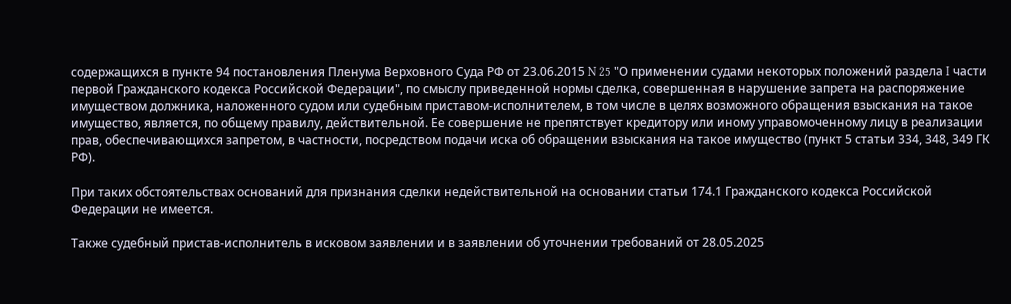содержащихся в пункте 94 постановления Пленума Верховного Суда РФ от 23.06.2015 N 25 "О применении судами некоторых положений раздела I части первой Гражданского кодекса Российской Федерации", по смыслу приведенной нормы сделка, совершенная в нарушение запрета на распоряжение имуществом должника, наложенного судом или судебным приставом-исполнителем, в том числе в целях возможного обращения взыскания на такое имущество, является, по общему правилу, действительной. Ее совершение не препятствует кредитору или иному управомоченному лицу в реализации прав, обеспечивающихся запретом, в частности, посредством подачи иска об обращении взыскания на такое имущество (пункт 5 статьи 334, 348, 349 ГК РФ).

При таких обстоятельствах оснований для признания сделки недействительной на основании статьи 174.1 Гражданского кодекса Российской Федерации не имеется.

Также судебный пристав-исполнитель в исковом заявлении и в заявлении об уточнении требований от 28.05.2025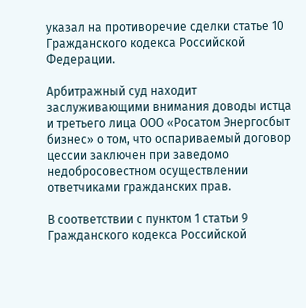указал на противоречие сделки статье 10 Гражданского кодекса Российской Федерации.

Арбитражный суд находит заслуживающими внимания доводы истца и третьего лица ООО «Росатом Энергосбыт бизнес» о том, что оспариваемый договор цессии заключен при заведомо недобросовестном осуществлении ответчиками гражданских прав.

В соответствии с пунктом 1 статьи 9 Гражданского кодекса Российской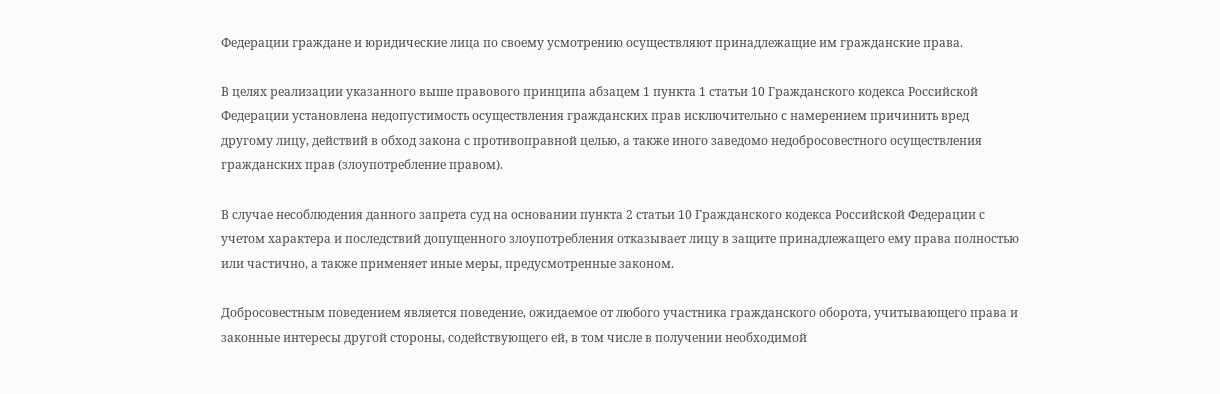Федерации граждане и юридические лица по своему усмотрению осуществляют принадлежащие им гражданские права.

В целях реализации указанного выше правового принципа абзацем 1 пункта 1 статьи 10 Гражданского кодекса Российской Федерации установлена недопустимость осуществления гражданских прав исключительно с намерением причинить вред другому лицу, действий в обход закона с противоправной целью, а также иного заведомо недобросовестного осуществления гражданских прав (злоупотребление правом).

В случае несоблюдения данного запрета суд на основании пункта 2 статьи 10 Гражданского кодекса Российской Федерации с учетом характера и последствий допущенного злоупотребления отказывает лицу в защите принадлежащего ему права полностью или частично, а также применяет иные меры, предусмотренные законом.

Добросовестным поведением является поведение, ожидаемое от любого участника гражданского оборота, учитывающего права и законные интересы другой стороны, содействующего ей, в том числе в получении необходимой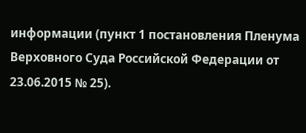информации (пункт 1 постановления Пленума Верховного Суда Российской Федерации от 23.06.2015 № 25).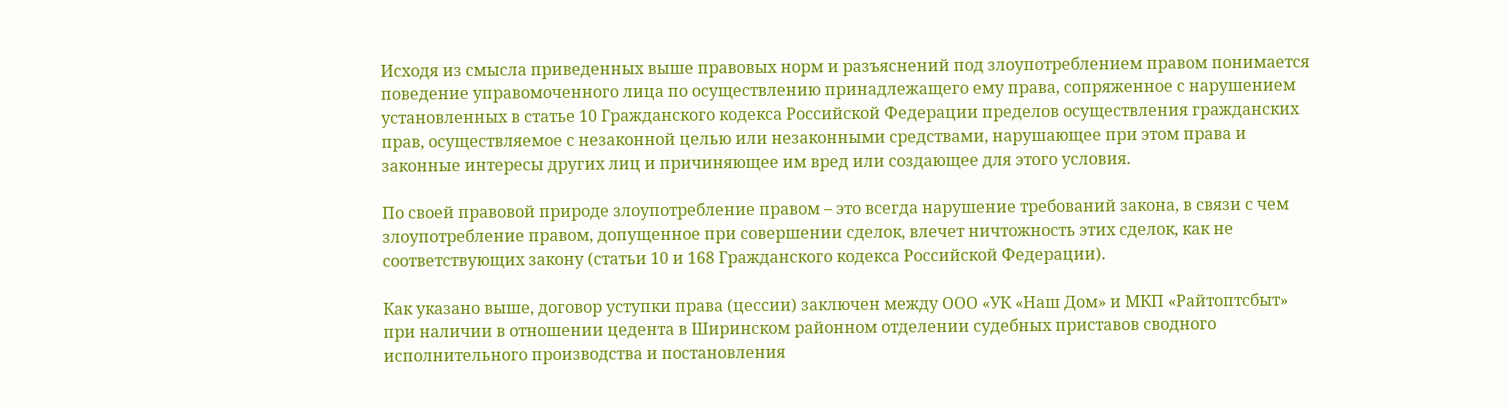Исходя из смысла приведенных выше правовых норм и разъяснений под злоупотреблением правом понимается поведение управомоченного лица по осуществлению принадлежащего ему права, сопряженное с нарушением установленных в статье 10 Гражданского кодекса Российской Федерации пределов осуществления гражданских прав, осуществляемое с незаконной целью или незаконными средствами, нарушающее при этом права и законные интересы других лиц и причиняющее им вред или создающее для этого условия.

По своей правовой природе злоупотребление правом – это всегда нарушение требований закона, в связи с чем злоупотребление правом, допущенное при совершении сделок, влечет ничтожность этих сделок, как не соответствующих закону (статьи 10 и 168 Гражданского кодекса Российской Федерации).

Как указано выше, договор уступки права (цессии) заключен между ООО «УК «Наш Дом» и МКП «Райтоптсбыт» при наличии в отношении цедента в Ширинском районном отделении судебных приставов сводного исполнительного производства и постановления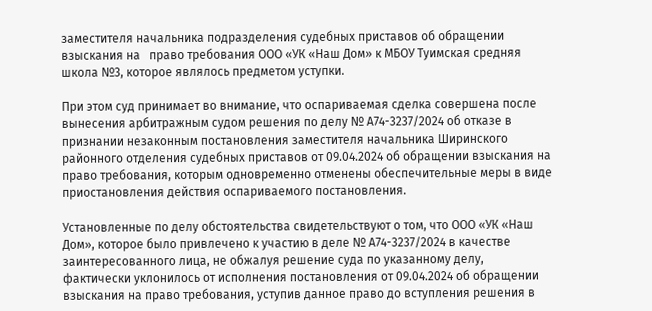заместителя начальника подразделения судебных приставов об обращении взыскания на   право требования ООО «УК «Наш Дом» к МБОУ Туимская средняя школа №3, которое являлось предметом уступки.

При этом суд принимает во внимание, что оспариваемая сделка совершена после вынесения арбитражным судом решения по делу № А74-3237/2024 об отказе в признании незаконным постановления заместителя начальника Ширинского районного отделения судебных приставов от 09.04.2024 об обращении взыскания на право требования, которым одновременно отменены обеспечительные меры в виде приостановления действия оспариваемого постановления.

Установленные по делу обстоятельства свидетельствуют о том, что ООО «УК «Наш Дом», которое было привлечено к участию в деле № А74-3237/2024 в качестве заинтересованного лица, не обжалуя решение суда по указанному делу, фактически уклонилось от исполнения постановления от 09.04.2024 об обращении взыскания на право требования, уступив данное право до вступления решения в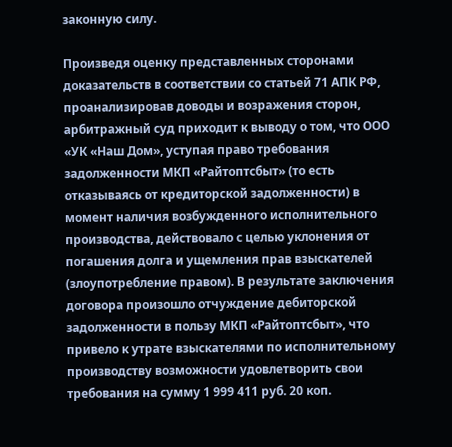законную силу.

Произведя оценку представленных сторонами доказательств в соответствии со статьей 71 АПК РФ, проанализировав доводы и возражения сторон, арбитражный суд приходит к выводу о том, что ООО «УК «Наш Дом», уступая право требования задолженности МКП «Райтоптсбыт» (то есть отказываясь от кредиторской задолженности) в момент наличия возбужденного исполнительного производства, действовало с целью уклонения от погашения долга и ущемления прав взыскателей (злоупотребление правом). В результате заключения договора произошло отчуждение дебиторской задолженности в пользу МКП «Райтоптсбыт», что привело к утрате взыскателями по исполнительному производству возможности удовлетворить свои требования на сумму 1 999 411 руб. 20 коп.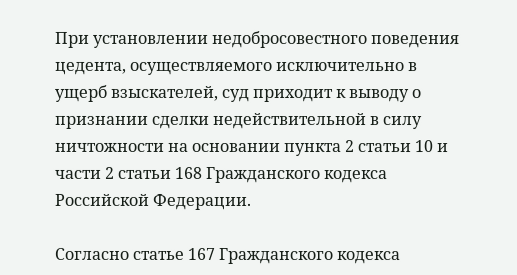При установлении недобросовестного поведения цедента, осуществляемого исключительно в ущерб взыскателей, суд приходит к выводу о признании сделки недействительной в силу ничтожности на основании пункта 2 статьи 10 и части 2 статьи 168 Гражданского кодекса Российской Федерации.

Согласно статье 167 Гражданского кодекса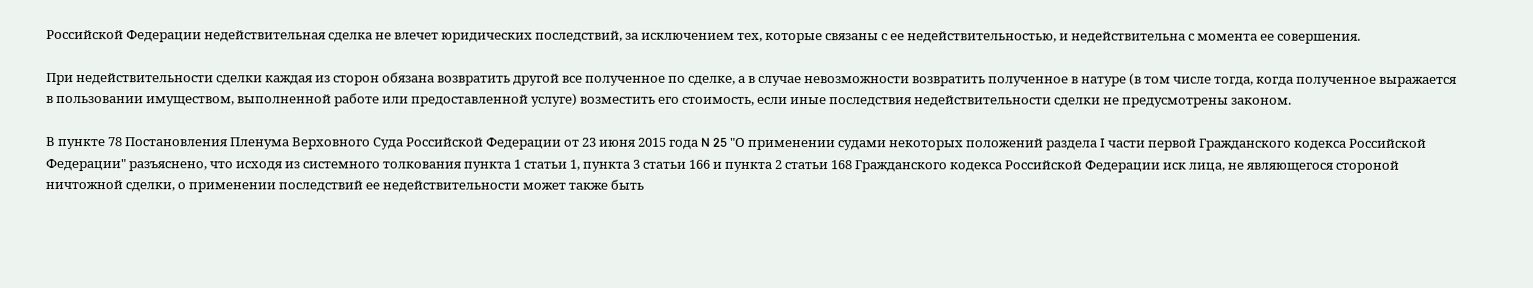Российской Федерации недействительная сделка не влечет юридических последствий, за исключением тех, которые связаны с ее недействительностью, и недействительна с момента ее совершения.

При недействительности сделки каждая из сторон обязана возвратить другой все полученное по сделке, а в случае невозможности возвратить полученное в натуре (в том числе тогда, когда полученное выражается в пользовании имуществом, выполненной работе или предоставленной услуге) возместить его стоимость, если иные последствия недействительности сделки не предусмотрены законом.

В пункте 78 Постановления Пленума Верховного Суда Российской Федерации от 23 июня 2015 года N 25 "О применении судами некоторых положений раздела I части первой Гражданского кодекса Российской Федерации" разъяснено, что исходя из системного толкования пункта 1 статьи 1, пункта 3 статьи 166 и пункта 2 статьи 168 Гражданского кодекса Российской Федерации иск лица, не являющегося стороной ничтожной сделки, о применении последствий ее недействительности может также быть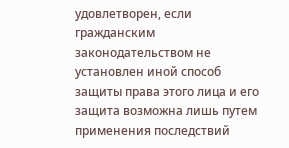удовлетворен, если гражданским законодательством не установлен иной способ защиты права этого лица и его защита возможна лишь путем применения последствий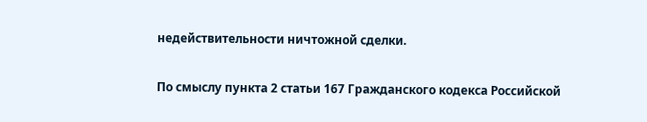недействительности ничтожной сделки.

По смыслу пункта 2 статьи 167 Гражданского кодекса Российской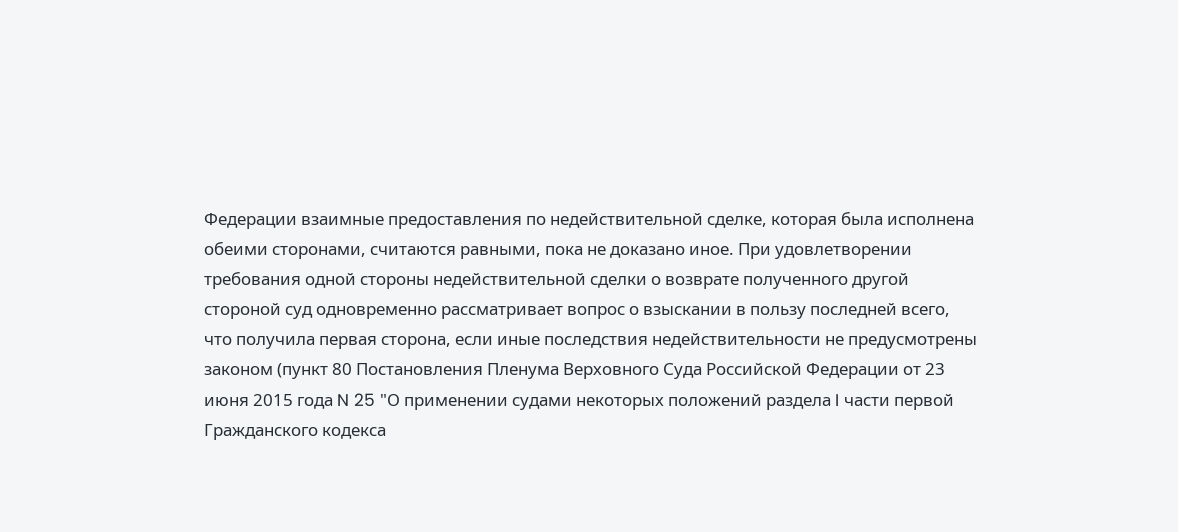Федерации взаимные предоставления по недействительной сделке, которая была исполнена обеими сторонами, считаются равными, пока не доказано иное. При удовлетворении требования одной стороны недействительной сделки о возврате полученного другой стороной суд одновременно рассматривает вопрос о взыскании в пользу последней всего, что получила первая сторона, если иные последствия недействительности не предусмотрены законом (пункт 80 Постановления Пленума Верховного Суда Российской Федерации от 23 июня 2015 года N 25 "О применении судами некоторых положений раздела I части первой Гражданского кодекса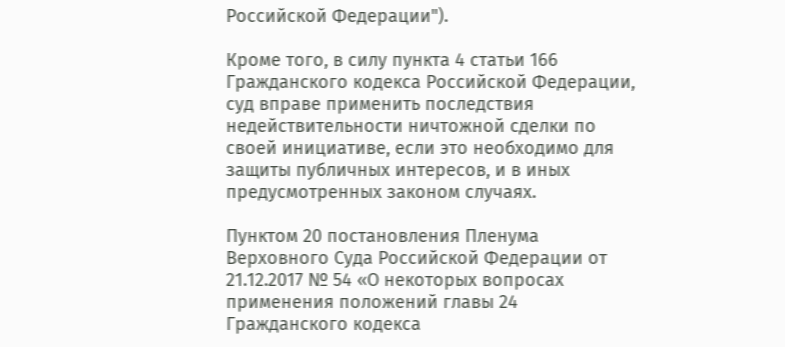Российской Федерации").

Кроме того, в силу пункта 4 статьи 166 Гражданского кодекса Российской Федерации, суд вправе применить последствия недействительности ничтожной сделки по своей инициативе, если это необходимо для защиты публичных интересов, и в иных предусмотренных законом случаях.

Пунктом 20 постановления Пленума Верховного Суда Российской Федерации от 21.12.2017 № 54 «О некоторых вопросах применения положений главы 24 Гражданского кодекса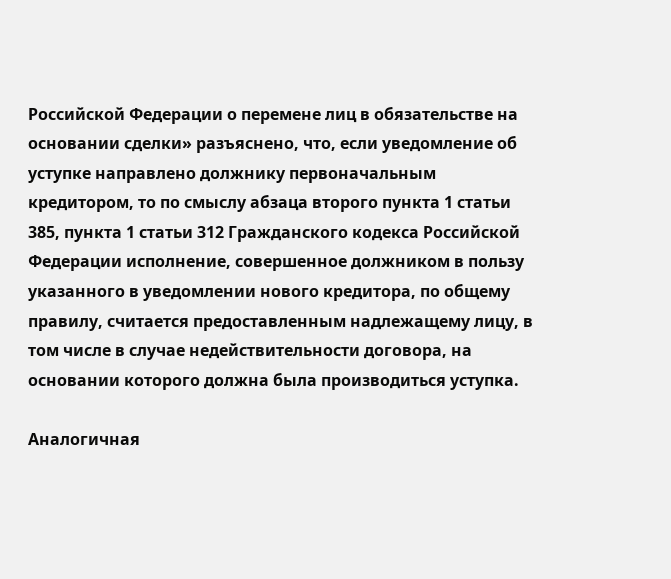Российской Федерации о перемене лиц в обязательстве на основании сделки» разъяснено, что, если уведомление об уступке направлено должнику первоначальным кредитором, то по смыслу абзаца второго пункта 1 статьи 385, пункта 1 статьи 312 Гражданского кодекса Российской Федерации исполнение, совершенное должником в пользу указанного в уведомлении нового кредитора, по общему правилу, считается предоставленным надлежащему лицу, в том числе в случае недействительности договора, на основании которого должна была производиться уступка.

Аналогичная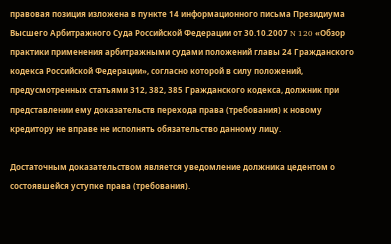правовая позиция изложена в пункте 14 информационного письма Президиума Высшего Арбитражного Суда Российской Федерации от 30.10.2007 N 120 «Обзор практики применения арбитражными судами положений главы 24 Гражданского кодекса Российской Федерации», согласно которой в силу положений, предусмотренных статьями 312, 382, 385 Гражданского кодекса, должник при представлении ему доказательств перехода права (требования) к новому кредитору не вправе не исполнять обязательство данному лицу.

Достаточным доказательством является уведомление должника цедентом о состоявшейся уступке права (требования).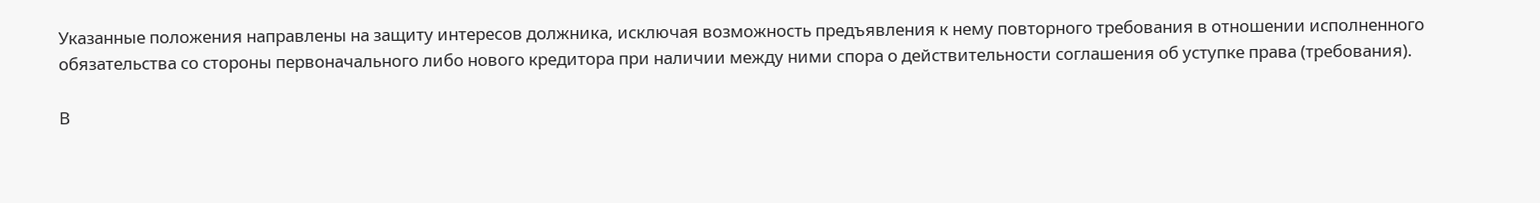Указанные положения направлены на защиту интересов должника, исключая возможность предъявления к нему повторного требования в отношении исполненного обязательства со стороны первоначального либо нового кредитора при наличии между ними спора о действительности соглашения об уступке права (требования).

В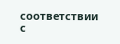соответствии с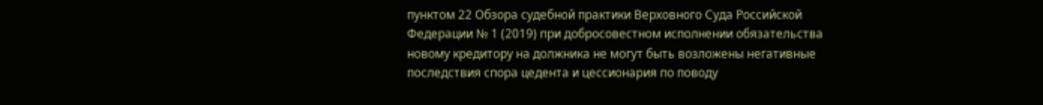пунктом 22 Обзора судебной практики Верховного Суда Российской Федерации № 1 (2019) при добросовестном исполнении обязательства новому кредитору на должника не могут быть возложены негативные последствия спора цедента и цессионария по поводу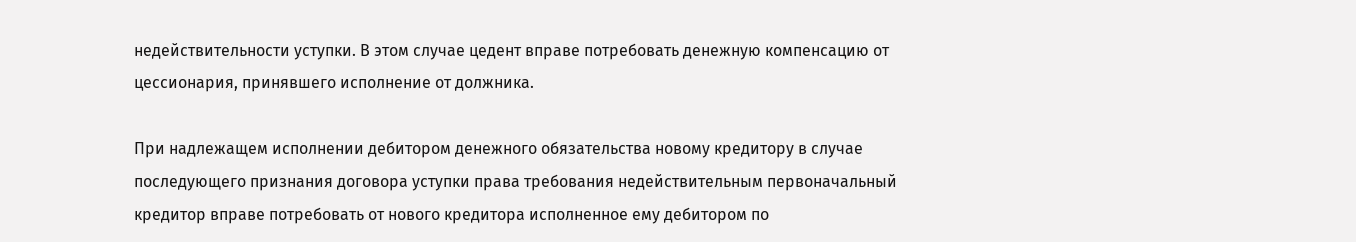недействительности уступки. В этом случае цедент вправе потребовать денежную компенсацию от цессионария, принявшего исполнение от должника.

При надлежащем исполнении дебитором денежного обязательства новому кредитору в случае последующего признания договора уступки права требования недействительным первоначальный кредитор вправе потребовать от нового кредитора исполненное ему дебитором по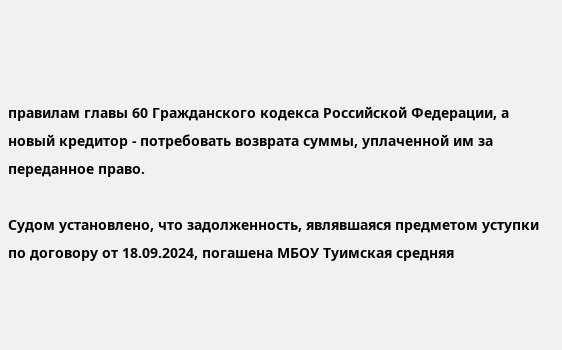правилам главы 60 Гражданского кодекса Российской Федерации, а новый кредитор - потребовать возврата суммы, уплаченной им за переданное право.

Судом установлено, что задолженность, являвшаяся предметом уступки по договору от 18.09.2024, погашена МБОУ Туимская средняя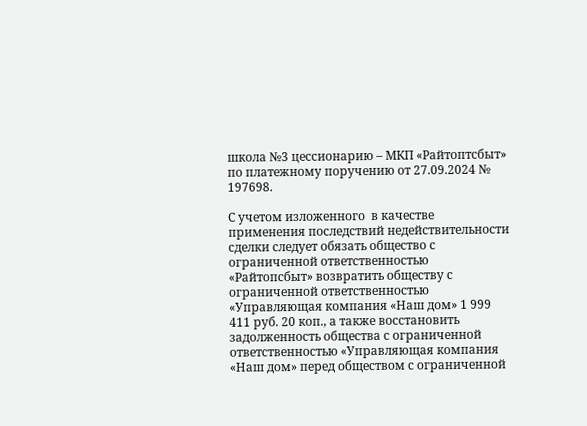школа №3 цессионарию – МКП «Райтоптсбыт» по платежному поручению от 27.09.2024 № 197698.

С учетом изложенного  в качестве применения последствий недействительности сделки следует обязать общество с ограниченной ответственностью «Райтопсбыт» возвратить обществу с ограниченной ответственностью «Управляющая компания «Наш дом» 1 999 411 руб. 20 коп., а также восстановить задолженность общества с ограниченной ответственностью «Управляющая компания «Наш дом» перед обществом с ограниченной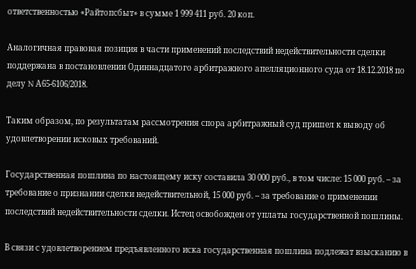ответственностью «Райтопсбыт» в сумме 1 999 411 руб. 20 коп.

Аналогичная правовая позиция в части применений последствий недействительности сделки поддержана в постановлении Одиннадцатого арбитражного апелляционного суда от 18.12.2018 по делу N А65-6106/2018.

Таким образом, по результатам рассмотрения спора арбитражный суд пришел к выводу об удовлетворении исковых требований.

Государственная пошлина по настоящему иску составила 30 000 руб., в том числе: 15 000 руб. – за требование о признании сделки недействительной, 15 000 руб. – за требование о применении последствий недействительности сделки. Истец освобожден от уплаты государственной пошлины.

В связи с удовлетворением предъявленного иска государственная пошлина подлежат взысканию в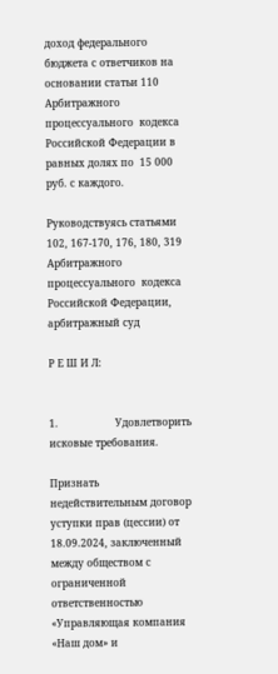доход федерального бюджета с ответчиков на основании статьи 110 Арбитражного процессуального  кодекса Российской Федерации в равных долях по  15 000 руб. с каждого.

Руководствуясь статьями 102, 167-170, 176, 180, 319 Арбитражного процессуального  кодекса Российской Федерации, арбитражный суд

Р Е Ш И Л:


1.                   Удовлетворить исковые требования.

Признать недействительным договор уступки прав (цессии) от 18.09.2024, заключенный между обществом с ограниченной ответственностью «Управляющая компания «Наш дом» и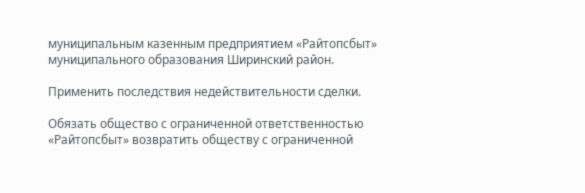муниципальным казенным предприятием «Райтопсбыт» муниципального образования Ширинский район.

Применить последствия недействительности сделки.

Обязать общество с ограниченной ответственностью «Райтопсбыт» возвратить обществу с ограниченной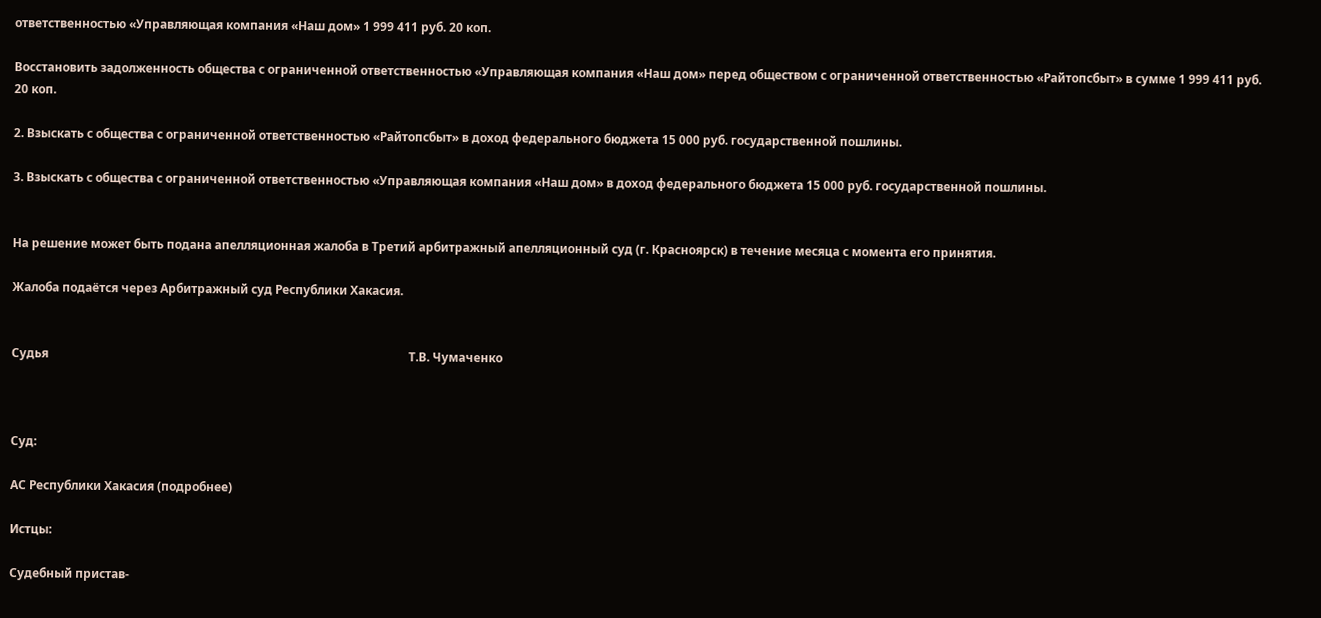ответственностью «Управляющая компания «Наш дом» 1 999 411 руб. 20 коп.

Восстановить задолженность общества с ограниченной ответственностью «Управляющая компания «Наш дом» перед обществом с ограниченной ответственностью «Райтопсбыт» в сумме 1 999 411 руб. 20 коп.

2. Взыскать с общества с ограниченной ответственностью «Райтопсбыт» в доход федерального бюджета 15 000 руб. государственной пошлины.

3. Взыскать с общества с ограниченной ответственностью «Управляющая компания «Наш дом» в доход федерального бюджета 15 000 руб. государственной пошлины.


На решение может быть подана апелляционная жалоба в Третий арбитражный апелляционный суд (г. Красноярск) в течение месяца с момента его принятия.

Жалоба подаётся через Арбитражный суд Республики Хакасия.


Судья                                                                                                                        Т.В. Чумаченко



Суд:

АС Республики Хакасия (подробнее)

Истцы:

Судебный пристав-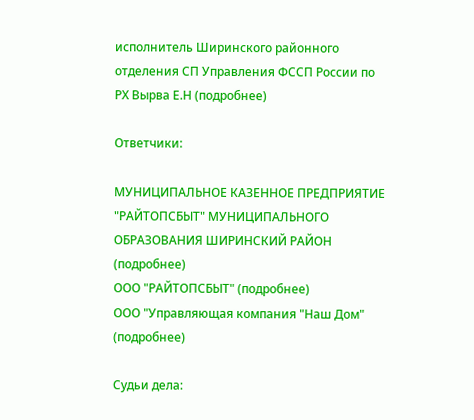исполнитель Ширинского районного отделения СП Управления ФССП России по РХ Вырва Е.Н (подробнее)

Ответчики:

МУНИЦИПАЛЬНОЕ КАЗЕННОЕ ПРЕДПРИЯТИЕ "РАЙТОПСБЫТ" МУНИЦИПАЛЬНОГО ОБРАЗОВАНИЯ ШИРИНСКИЙ РАЙОН (подробнее)
ООО "РАЙТОПСБЫТ" (подробнее)
ООО "Управляющая компания "Наш Дом" (подробнее)

Судьи дела: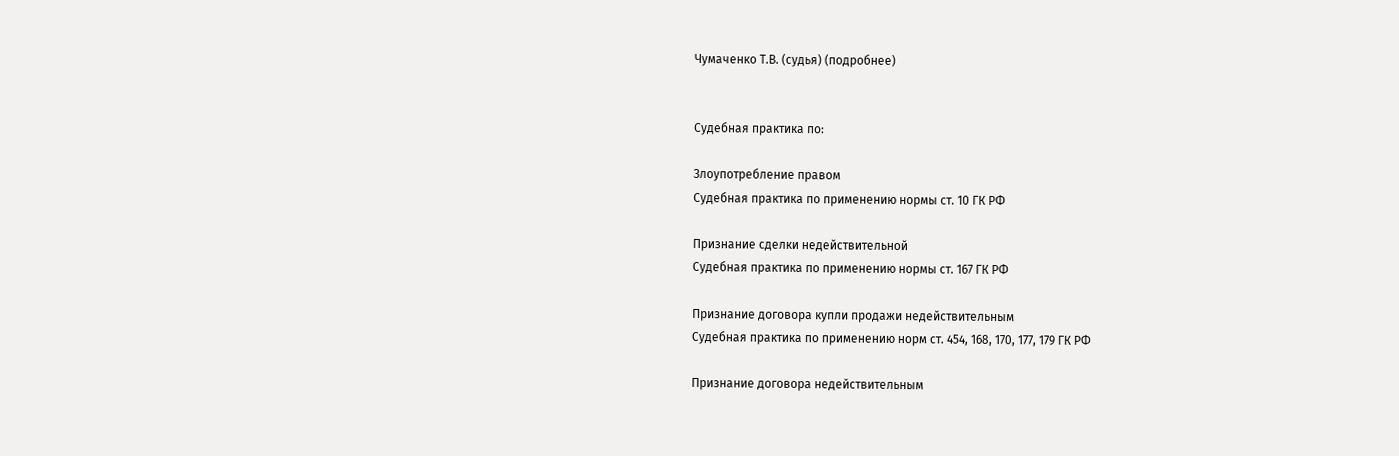Чумаченко Т.В. (судья) (подробнее)


Судебная практика по:

Злоупотребление правом
Судебная практика по применению нормы ст. 10 ГК РФ

Признание сделки недействительной
Судебная практика по применению нормы ст. 167 ГК РФ

Признание договора купли продажи недействительным
Судебная практика по применению норм ст. 454, 168, 170, 177, 179 ГК РФ

Признание договора недействительным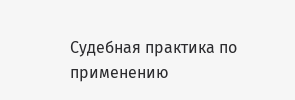Судебная практика по применению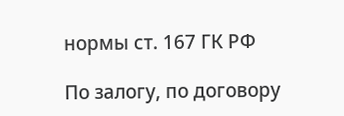нормы ст. 167 ГК РФ

По залогу, по договору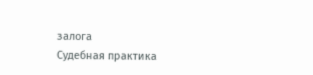залога
Судебная практика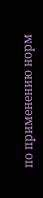по применению норм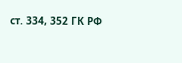ст. 334, 352 ГК РФ